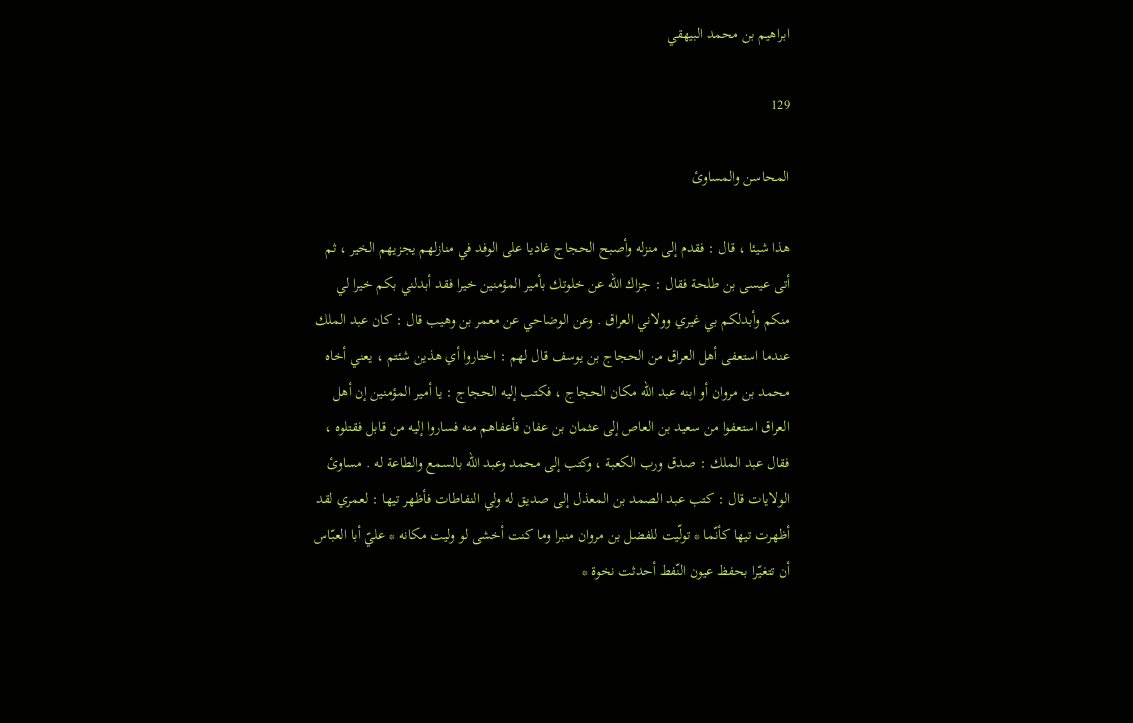ابراهيم بن محمد البيهقي

129

المحاسن والمساوئ

هذا شيئا ، قال : فقدم إلى منزله وأصبح الحجاج غاديا على الوفد في منازلهم يجزيهم الخير ، ثم أتى عيسى بن طلحة فقال : جزاك اللّه عن خلوتك بأمير المؤمنين خيرا فقد أبدلني بكم خيرا لي منكم وأبدلكم بي غيري وولاني العراق . وعن الوضاحي عن معمر بن وهيب قال : كان عبد الملك عندما استعفى أهل العراق من الحجاج بن يوسف قال لهم : اختاروا أي هذين شئتم ، يعني أخاه محمد بن مروان أو ابنه عبد اللّه مكان الحجاج ، فكتب إليه الحجاج : يا أمير المؤمنين إن أهل العراق استعفوا من سعيد بن العاص إلى عثمان بن عفان فأعفاهم منه فساروا إليه من قابل فقتلوه ، فقال عبد الملك : صدق ورب الكعبة ، وكتب إلى محمد وعبد اللّه بالسمع والطاعة له . مساوئ الولايات قال : كتب عبد الصمد بن المعذل إلى صديق له ولي النفاطات فأظهر تيها : لعمري لقد أظهرت تيها كأنّما * تولّيت للفضل بن مروان منبرا وما كنت أخشى لو وليت مكانه * عليّ أبا العبّاس أن تتغيّرا بحفظ عيون النّفط أحدثت نخوة *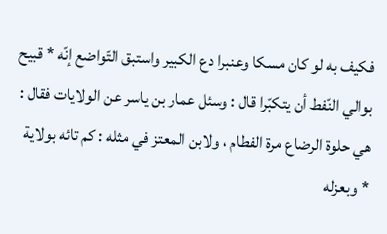فكيف به لو كان مسكا وعنبرا دع الكبير واستبق التّواضع إنّه * قبيح بوالي النّفط أن يتكبّرا قال : وسئل عمار بن ياسر عن الولايات فقال : هي حلوة الرضاع مرة الفطام ، ولابن المعتز في مثله : كم تائه بولاية * وبعزله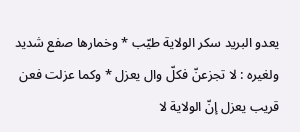يعدو البريد سكر الولاية طيّب * وخمارها صفع شديد ولغيره : لا تجزعنّ فكلّ وال يعزل * وكما عزلت فعن قريب يعزل إنّ الولاية لا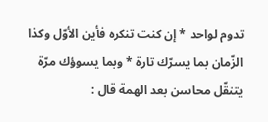تدوم لواحد * إن كنت تنكره فأين الأوّل وكذا الزّمان بما يسرّك تارة * وبما يسوؤك مرّة يتنقّل محاسن بعد الهمة قال :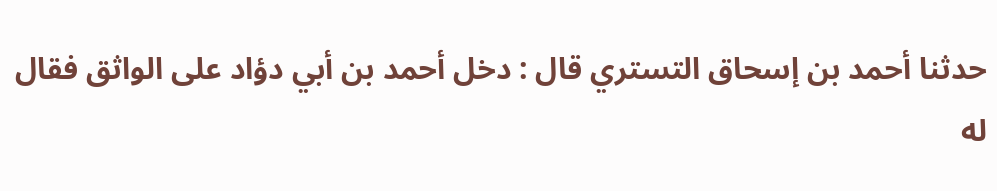حدثنا أحمد بن إسحاق التستري قال : دخل أحمد بن أبي دؤاد على الواثق فقال له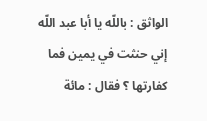الواثق : باللّه يا أبا عبد اللّه إني حنثت في يمين فما كفارتها ؟ فقال : مائة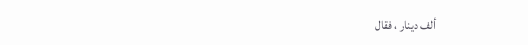ألف دينار ، فقال